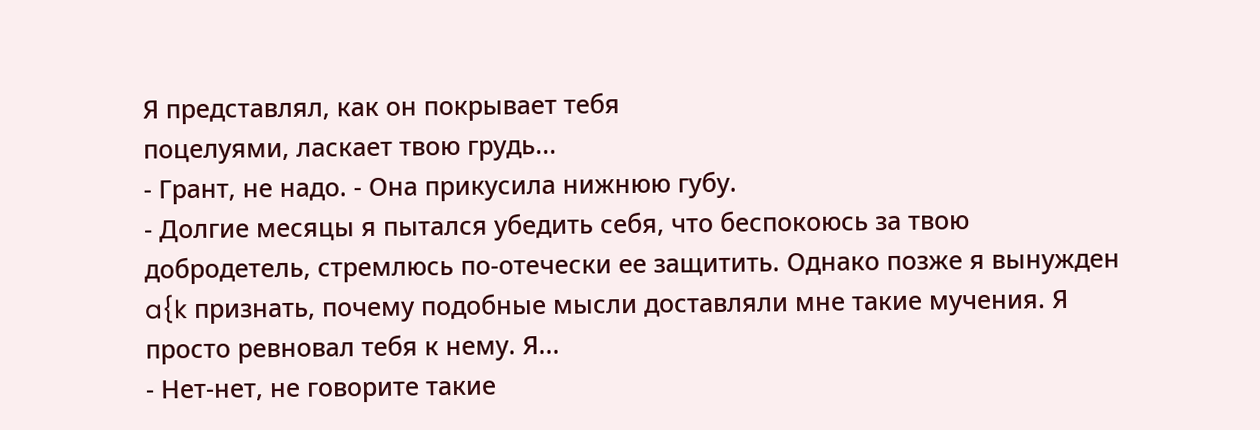Я представлял, как он покрывает тебя
поцелуями, ласкает твою грудь...
- Грант, не надо. - Она прикусила нижнюю губу.
- Долгие месяцы я пытался убедить себя, что беспокоюсь за твою
добродетель, стремлюсь по-отечески ее защитить. Однако позже я вынужден
a{k признать, почему подобные мысли доставляли мне такие мучения. Я
просто ревновал тебя к нему. Я...
- Нет-нет, не говорите такие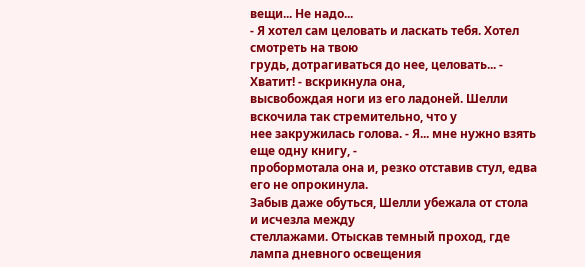вещи... Не надо...
- Я хотел сам целовать и ласкать тебя. Хотел смотреть на твою
грудь, дотрагиваться до нее, целовать... - Хватит! - вскрикнула она,
высвобождая ноги из его ладоней. Шелли вскочила так стремительно, что у
нее закружилась голова. - Я... мне нужно взять еще одну книгу, -
пробормотала она и, резко отставив стул, едва его не опрокинула.
Забыв даже обуться, Шелли убежала от стола и исчезла между
стеллажами. Отыскав темный проход, где лампа дневного освещения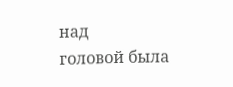над
головой была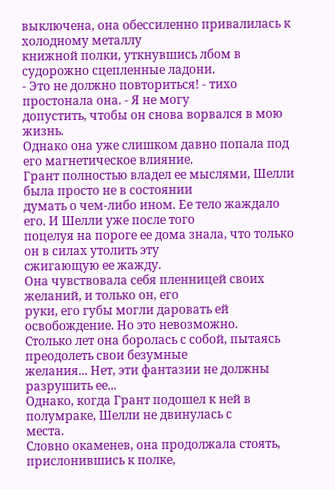выключена, она обессиленно привалилась к холодному металлу
книжной полки, уткнувшись лбом в судорожно сцепленные ладони.
- Это не должно повториться! - тихо простонала она. - Я не могу
допустить, чтобы он снова ворвался в мою жизнь.
Однако она уже слишком давно попала под его магнетическое влияние.
Грант полностью владел ее мыслями, Шелли была просто не в состоянии
думать о чем-либо ином. Ее тело жаждало его. И Шелли уже после того
поцелуя на пороге ее дома знала, что только он в силах утолить эту
сжигающую ее жажду.
Она чувствовала себя пленницей своих желаний, и только он, его
руки, его губы могли даровать ей освобождение. Но это невозможно.
Столько лет она боролась с собой, пытаясь преодолеть свои безумные
желания... Нет, эти фантазии не должны разрушить ее...
Однако, когда Грант подошел к ней в полумраке, Шелли не двинулась с
места.
Словно окаменев, она продолжала стоять, прислонившись к полке,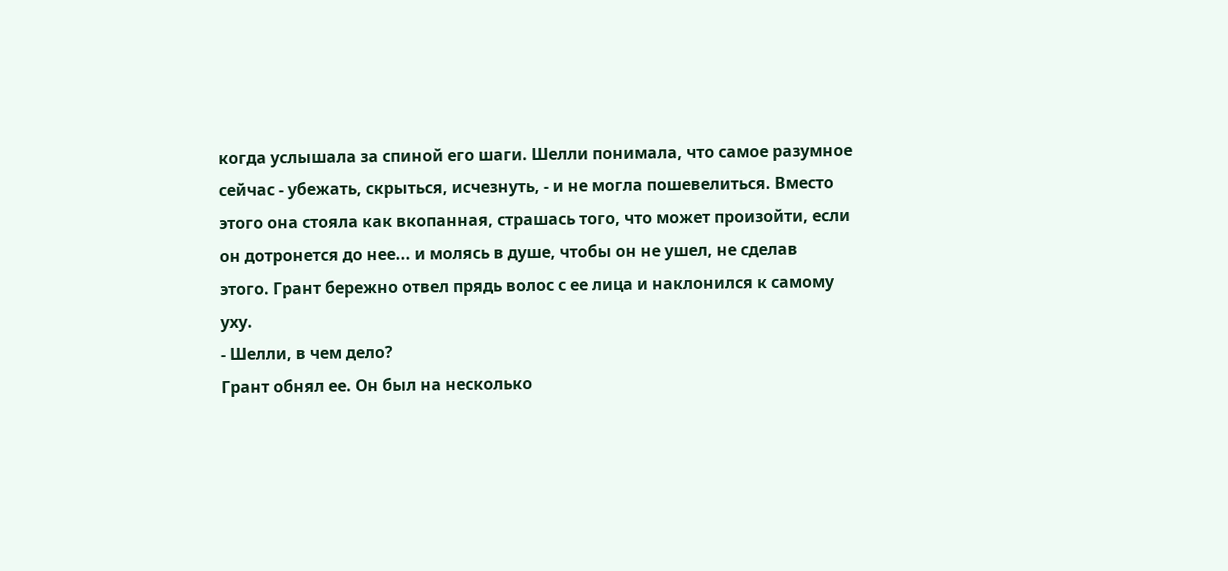когда услышала за спиной его шаги. Шелли понимала, что самое разумное
сейчас - убежать, скрыться, исчезнуть, - и не могла пошевелиться. Вместо
этого она стояла как вкопанная, страшась того, что может произойти, если
он дотронется до нее... и молясь в душе, чтобы он не ушел, не сделав
этого. Грант бережно отвел прядь волос с ее лица и наклонился к самому
уху.
- Шелли, в чем дело?
Грант обнял ее. Он был на несколько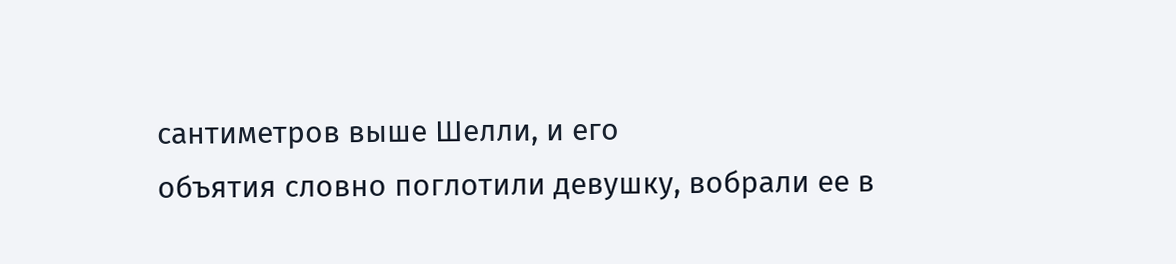сантиметров выше Шелли, и его
объятия словно поглотили девушку, вобрали ее в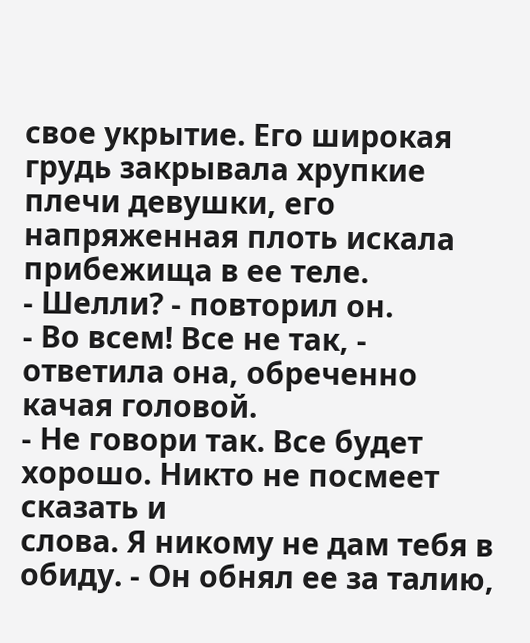свое укрытие. Его широкая
грудь закрывала хрупкие плечи девушки, его напряженная плоть искала
прибежища в ее теле.
- Шелли? - повторил он.
- Во всем! Все не так, - ответила она, обреченно качая головой.
- Не говори так. Все будет хорошо. Никто не посмеет сказать и
слова. Я никому не дам тебя в обиду. - Он обнял ее за талию,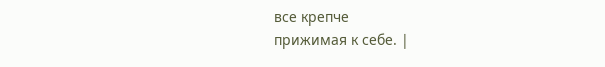все крепче
прижимая к себе. |